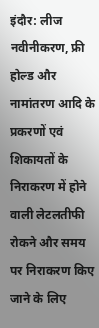इंदौर: लीज नवीनीकरण, फ्री होल्ड और नामांतरण आदि के प्रकरणों एवं शिकायतों के निराकरण में होने वाली लेटलतीफी रोकने और समय पर निराकरण किए जाने के लिए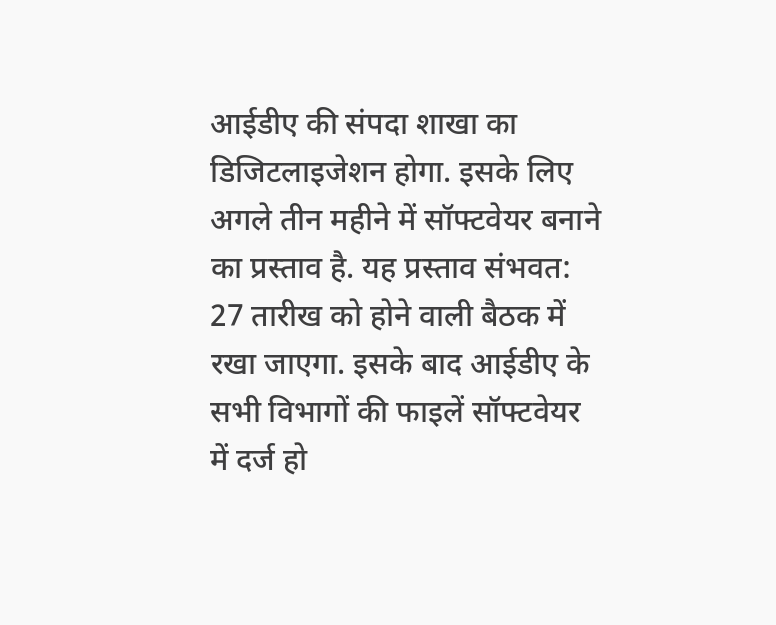आईडीए की संपदा शाखा का डिजिटलाइजेशन होगा. इसके लिए अगले तीन महीने में सॉफ्टवेयर बनाने का प्रस्ताव है. यह प्रस्ताव संभवत: 27 तारीख को होने वाली बैठक में रखा जाएगा. इसके बाद आईडीए के सभी विभागों की फाइलें सॉफ्टवेयर में दर्ज हो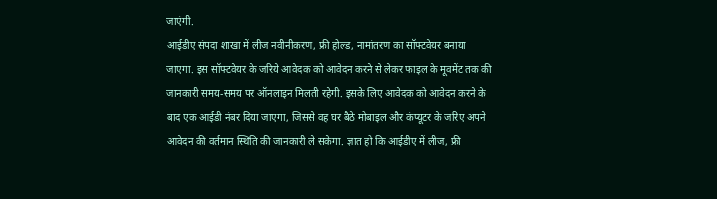जाएंगी.
आईडीए संपदा शाखा में लीज नवीनीकरण, फ्री होल्ड, नामांतरण का सॉफ्टवेयर बनाया जाएगा. इस सॉफ्टवेयर के जरिये आवेदक को आवेदन करने से लेकर फाइल के मूवमेंट तक की जानकारी समय-समय पर ऑनलाइन मिलती रहेगी. इसके लिए आवेदक को आवेदन करने के बाद एक आईडी नंबर दिया जाएगा, जिससे वह घर बैठे मोबाइल और कंप्यूटर के जरिए अपने आवेदन की वर्तमान स्थिति की जानकारी ले सकेगा. ज्ञात हो कि आईडीए में लीज, फ्री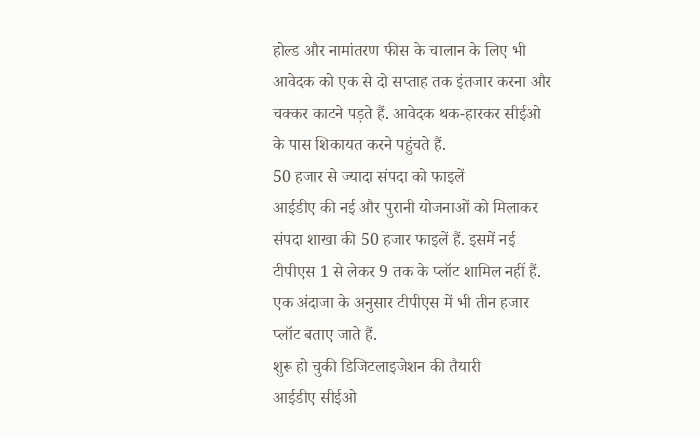होल्ड और नामांतरण फीस के चालान के लिए भी आवेदक को एक से दो सप्ताह तक इंतजार करना और चक्कर काटने पड़ते हैं. आवेदक थक-हारकर सीईओ के पास शिकायत करने पहुंचते हैं.
50 हजार से ज्यादा संपदा को फाइलें
आईडीए की नई और पुरानी योजनाओं को मिलाकर संपदा शाखा की 50 हजार फाइलें हैं. इसमें नई टीपीएस 1 से लेकर 9 तक के प्लॉट शामिल नहीं हैं. एक अंदाजा के अनुसार टीपीएस में भी तीन हजार प्लॉट बताए जाते हैं.
शुरू हो चुकी डिजिटलाइजेशन की तैयारी
आईडीए सीईओ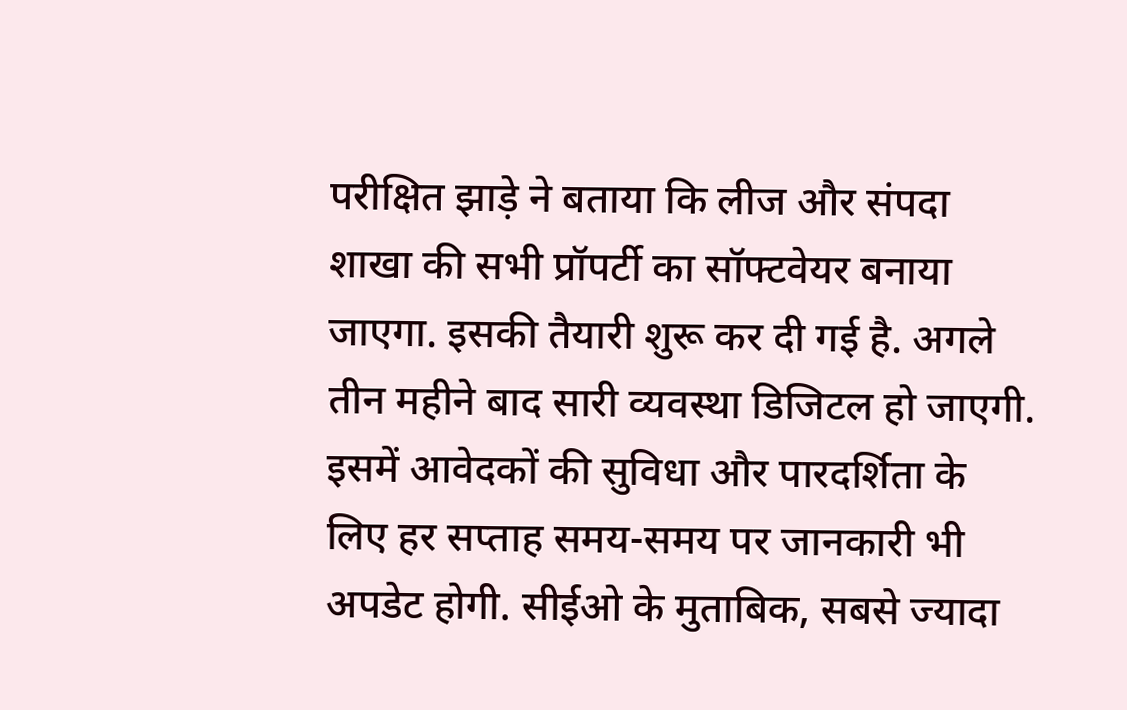परीक्षित झाड़े ने बताया कि लीज और संपदा शाखा की सभी प्रॉपर्टी का सॉफ्टवेयर बनाया जाएगा. इसकी तैयारी शुरू कर दी गई है. अगले तीन महीने बाद सारी व्यवस्था डिजिटल हो जाएगी. इसमें आवेदकों की सुविधा और पारदर्शिता के लिए हर सप्ताह समय-समय पर जानकारी भी अपडेट होगी. सीईओ के मुताबिक, सबसे ज्यादा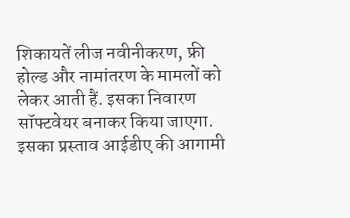शिकायतें लीज नवीनीकरण, फ्री होल्ड और नामांतरण के मामलों को लेकर आती हैं. इसका निवारण सॉफ्टवेयर बनाकर किया जाएगा. इसका प्रस्ताव आईडीए की आगामी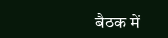बैठक में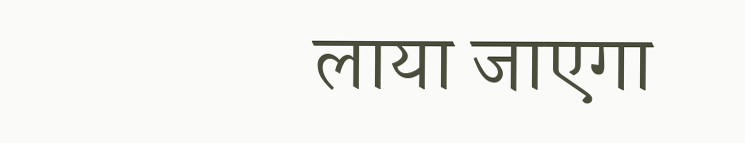लाया जाएगा